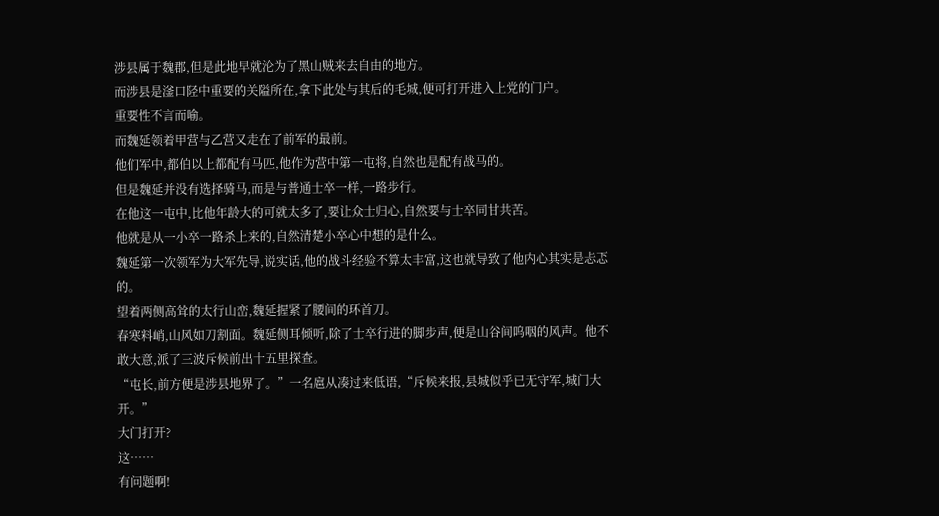涉县属于魏郡,但是此地早就沦为了黑山贼来去自由的地方。
而涉县是滏口陉中重要的关隘所在,拿下此处与其后的毛城,便可打开进入上党的门户。
重要性不言而喻。
而魏延领着甲营与乙营又走在了前军的最前。
他们军中,都伯以上都配有马匹,他作为营中第一屯将,自然也是配有战马的。
但是魏延并没有选择骑马,而是与普通士卒一样,一路步行。
在他这一屯中,比他年龄大的可就太多了,要让众士归心,自然要与士卒同甘共苦。
他就是从一小卒一路杀上来的,自然清楚小卒心中想的是什么。
魏延第一次领军为大军先导,说实话,他的战斗经验不算太丰富,这也就导致了他内心其实是忐忑的。
望着两侧高耸的太行山峦,魏延握紧了腰间的环首刀。
春寒料峭,山风如刀割面。魏延侧耳倾听,除了士卒行进的脚步声,便是山谷间呜咽的风声。他不敢大意,派了三波斥候前出十五里探查。
“屯长,前方便是涉县地界了。”一名扈从凑过来低语,“斥候来报,县城似乎已无守军,城门大开。”
大门打开?
这……
有问题啊!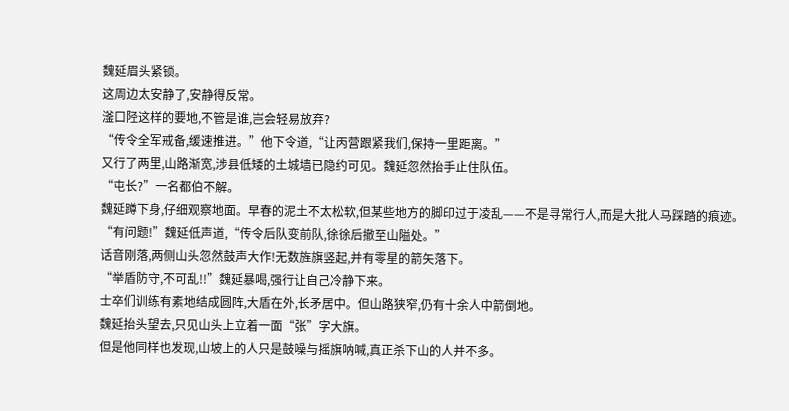魏延眉头紧锁。
这周边太安静了,安静得反常。
滏口陉这样的要地,不管是谁,岂会轻易放弃?
“传令全军戒备,缓速推进。”他下令道,“让丙营跟紧我们,保持一里距离。”
又行了两里,山路渐宽,涉县低矮的土城墙已隐约可见。魏延忽然抬手止住队伍。
“屯长?”一名都伯不解。
魏延蹲下身,仔细观察地面。早春的泥土不太松软,但某些地方的脚印过于凌乱——不是寻常行人,而是大批人马踩踏的痕迹。
“有问题!”魏延低声道,“传令后队变前队,徐徐后撤至山隘处。”
话音刚落,两侧山头忽然鼓声大作!无数旌旗竖起,并有零星的箭矢落下。
“举盾防守,不可乱!!”魏延暴喝,强行让自己冷静下来。
士卒们训练有素地结成圆阵,大盾在外,长矛居中。但山路狭窄,仍有十余人中箭倒地。
魏延抬头望去,只见山头上立着一面“张”字大旗。
但是他同样也发现,山坡上的人只是鼓噪与摇旗呐喊,真正杀下山的人并不多。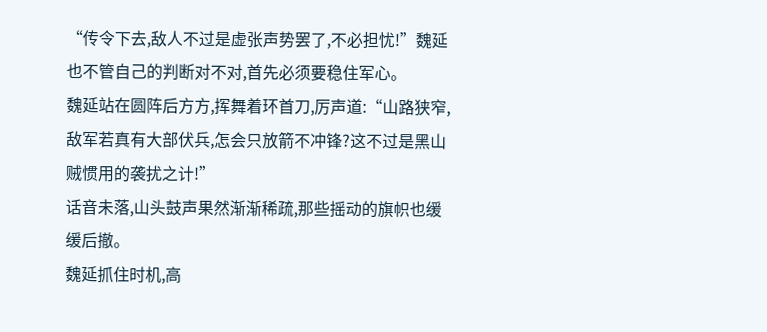“传令下去,敌人不过是虚张声势罢了,不必担忧!”魏延也不管自己的判断对不对,首先必须要稳住军心。
魏延站在圆阵后方方,挥舞着环首刀,厉声道:“山路狭窄,敌军若真有大部伏兵,怎会只放箭不冲锋?这不过是黑山贼惯用的袭扰之计!”
话音未落,山头鼓声果然渐渐稀疏,那些摇动的旗帜也缓缓后撤。
魏延抓住时机,高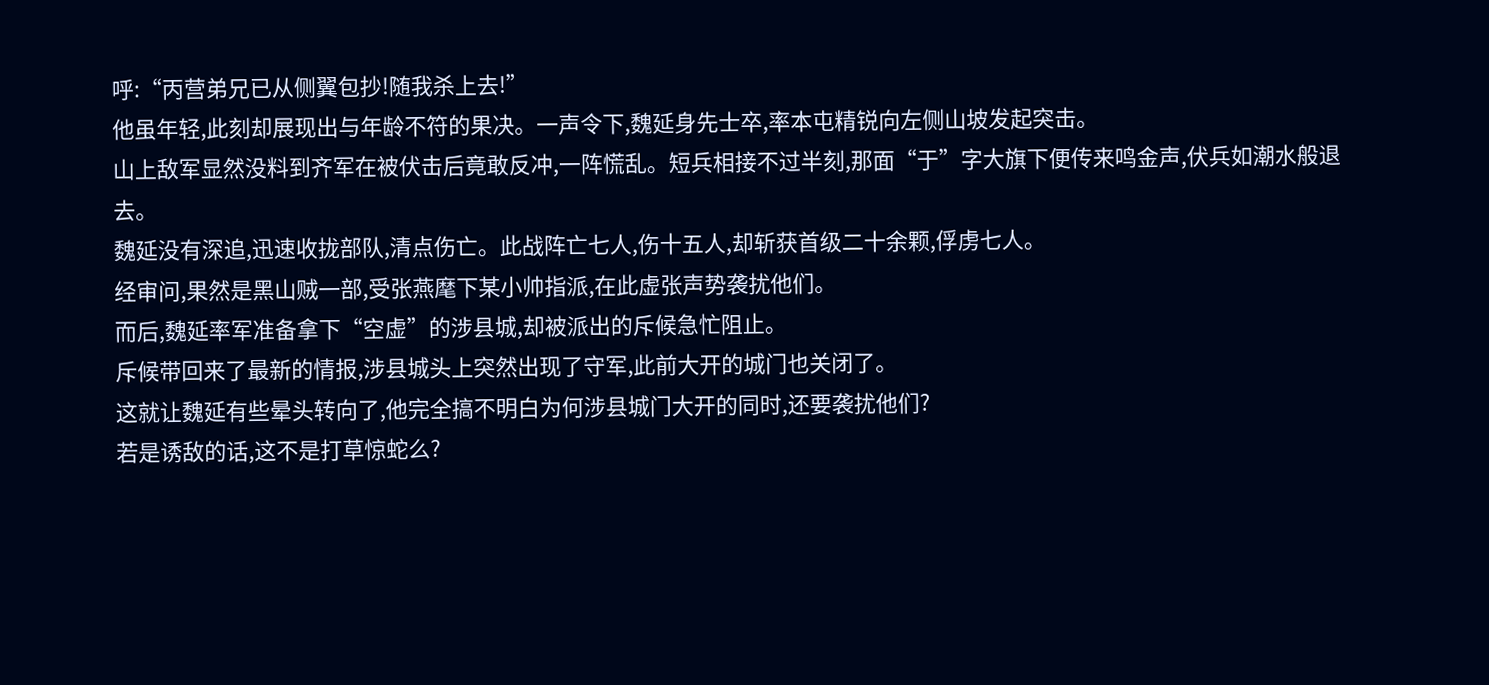呼:“丙营弟兄已从侧翼包抄!随我杀上去!”
他虽年轻,此刻却展现出与年龄不符的果决。一声令下,魏延身先士卒,率本屯精锐向左侧山坡发起突击。
山上敌军显然没料到齐军在被伏击后竟敢反冲,一阵慌乱。短兵相接不过半刻,那面“于”字大旗下便传来鸣金声,伏兵如潮水般退去。
魏延没有深追,迅速收拢部队,清点伤亡。此战阵亡七人,伤十五人,却斩获首级二十余颗,俘虏七人。
经审问,果然是黑山贼一部,受张燕麾下某小帅指派,在此虚张声势袭扰他们。
而后,魏延率军准备拿下“空虚”的涉县城,却被派出的斥候急忙阻止。
斥候带回来了最新的情报,涉县城头上突然出现了守军,此前大开的城门也关闭了。
这就让魏延有些晕头转向了,他完全搞不明白为何涉县城门大开的同时,还要袭扰他们?
若是诱敌的话,这不是打草惊蛇么?